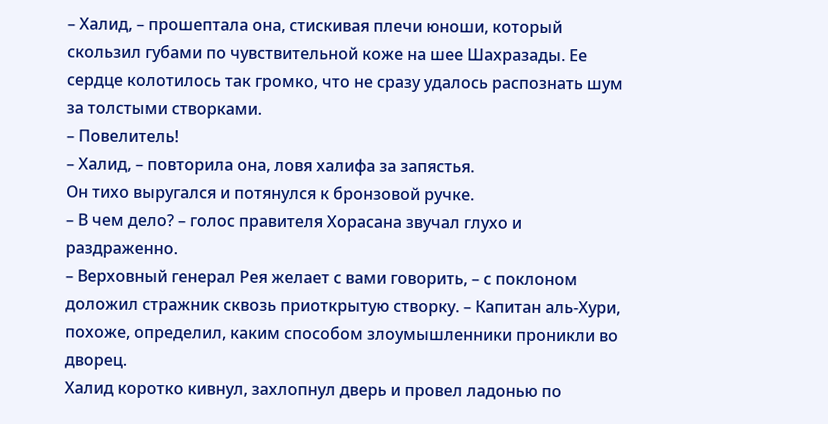– Халид, – прошептала она, стискивая плечи юноши, который скользил губами по чувствительной коже на шее Шахразады. Ее сердце колотилось так громко, что не сразу удалось распознать шум за толстыми створками.
– Повелитель!
– Халид, – повторила она, ловя халифа за запястья.
Он тихо выругался и потянулся к бронзовой ручке.
– В чем дело? – голос правителя Хорасана звучал глухо и раздраженно.
– Верховный генерал Рея желает с вами говорить, – с поклоном доложил стражник сквозь приоткрытую створку. – Капитан аль-Хури, похоже, определил, каким способом злоумышленники проникли во дворец.
Халид коротко кивнул, захлопнул дверь и провел ладонью по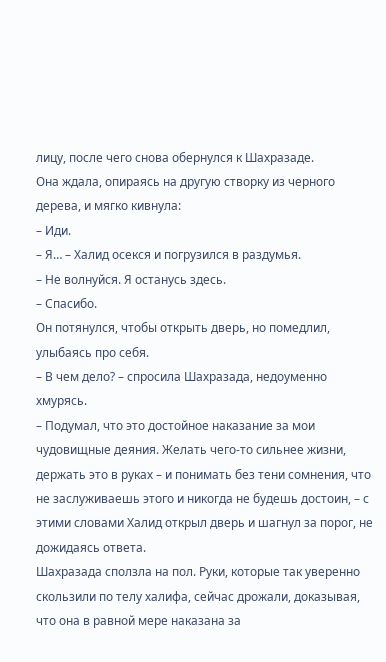лицу, после чего снова обернулся к Шахразаде.
Она ждала, опираясь на другую створку из черного дерева, и мягко кивнула:
– Иди.
– Я… – Халид осекся и погрузился в раздумья.
– Не волнуйся. Я останусь здесь.
– Спасибо.
Он потянулся, чтобы открыть дверь, но помедлил, улыбаясь про себя.
– В чем дело? – спросила Шахразада, недоуменно хмурясь.
– Подумал, что это достойное наказание за мои чудовищные деяния. Желать чего-то сильнее жизни, держать это в руках – и понимать без тени сомнения, что не заслуживаешь этого и никогда не будешь достоин, – с этими словами Халид открыл дверь и шагнул за порог, не дожидаясь ответа.
Шахразада сползла на пол. Руки, которые так уверенно скользили по телу халифа, сейчас дрожали, доказывая, что она в равной мере наказана за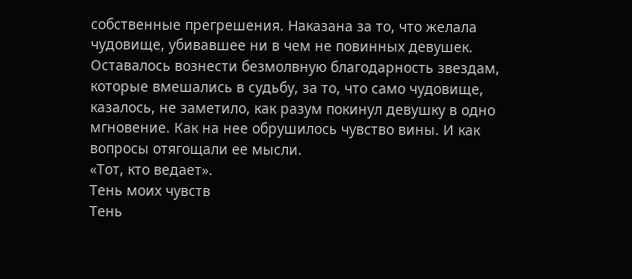собственные прегрешения. Наказана за то, что желала чудовище, убивавшее ни в чем не повинных девушек.
Оставалось вознести безмолвную благодарность звездам, которые вмешались в судьбу, за то, что само чудовище, казалось, не заметило, как разум покинул девушку в одно мгновение. Как на нее обрушилось чувство вины. И как вопросы отягощали ее мысли.
«Тот, кто ведает».
Тень моих чувств
Тень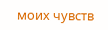моих чувств